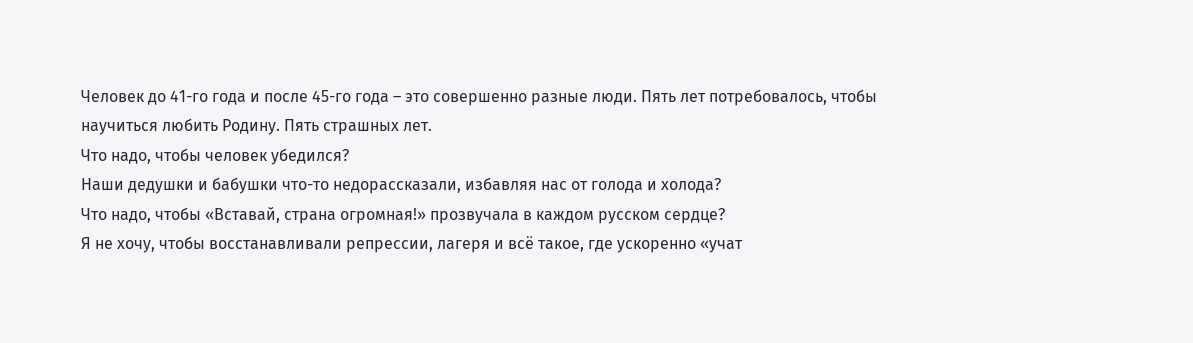Человек до 41-го года и после 45-го года – это совершенно разные люди. Пять лет потребовалось, чтобы научиться любить Родину. Пять страшных лет.
Что надо, чтобы человек убедился?
Наши дедушки и бабушки что-то недорассказали, избавляя нас от голода и холода?
Что надо, чтобы «Вставай, страна огромная!» прозвучала в каждом русском сердце?
Я не хочу, чтобы восстанавливали репрессии, лагеря и всё такое, где ускоренно «учат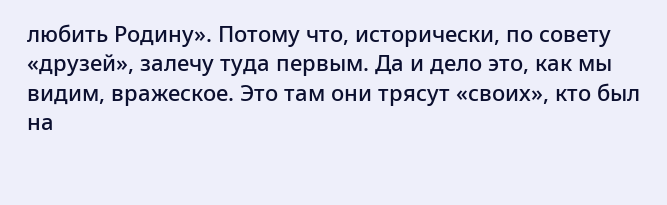любить Родину». Потому что, исторически, по совету «друзей», залечу туда первым. Да и дело это, как мы видим, вражеское. Это там они трясут «своих», кто был на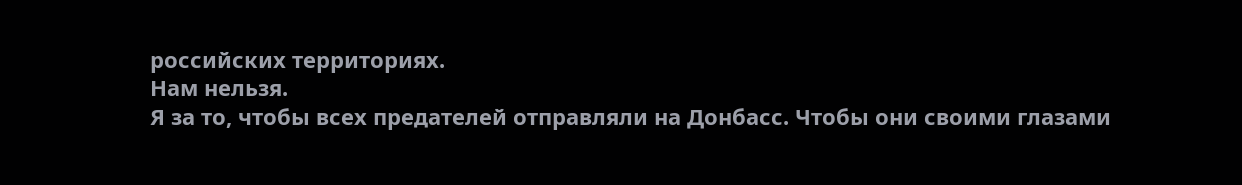российских территориях.
Нам нельзя.
Я за то, чтобы всех предателей отправляли на Донбасс. Чтобы они своими глазами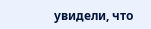увидели, что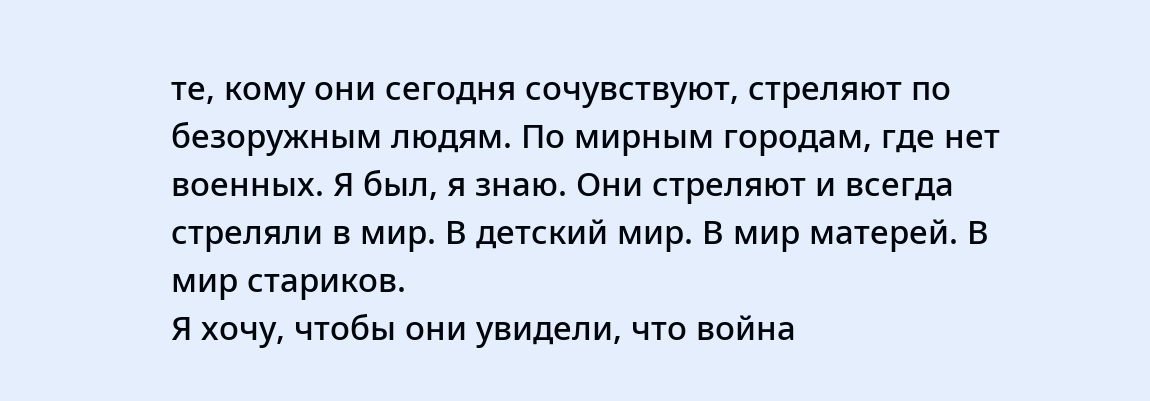те, кому они сегодня сочувствуют, стреляют по безоружным людям. По мирным городам, где нет военных. Я был, я знаю. Они стреляют и всегда стреляли в мир. В детский мир. В мир матерей. В мир стариков.
Я хочу, чтобы они увидели, что война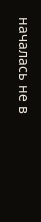началась не в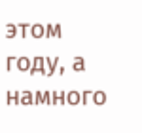этом году, а намного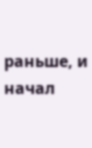раньше, и начал